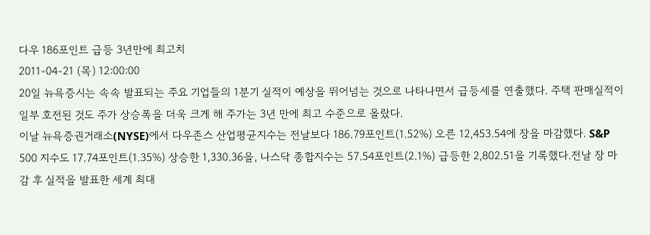다우 186포인트 급등 3년만에 최고치
2011-04-21 (목) 12:00:00
20일 뉴욕증시는 속속 발표되는 주요 기업들의 1분기 실적이 예상을 뛰어넘는 것으로 나타나면서 급등세를 연출했다. 주택 판매실적이 일부 호전된 것도 주가 상승폭을 더욱 크게 해 주가는 3년 만에 최고 수준으로 올랐다.
이날 뉴욕증권거래소(NYSE)에서 다우존스 산업평균지수는 전날보다 186.79포인트(1.52%) 오른 12,453.54에 장을 마감했다. S&P 500 지수도 17.74포인트(1.35%) 상승한 1,330.36을, 나스닥 종합지수는 57.54포인트(2.1%) 급등한 2,802.51을 기록했다.전날 장 마감 후 실적을 발표한 세계 최대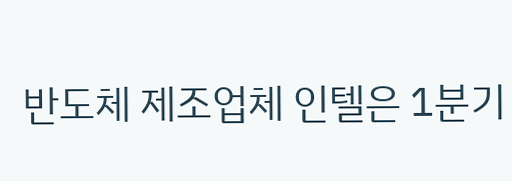반도체 제조업체 인텔은 1분기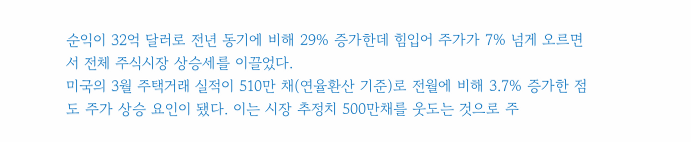순익이 32억 달러로 전년 동기에 비해 29% 증가한데 힘입어 주가가 7% 넘게 오르면서 전체 주식시장 상승세를 이끌었다.
미국의 3월 주택거래 실적이 510만 채(연율환산 기준)로 전월에 비해 3.7% 증가한 점도 주가 상승 요인이 됐다. 이는 시장 추정치 500만채를 웃도는 것으로 주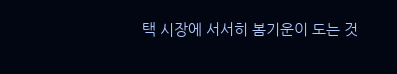택 시장에 서서히 봄기운이 도는 것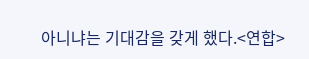아니냐는 기대감을 갖게 했다.<연합>